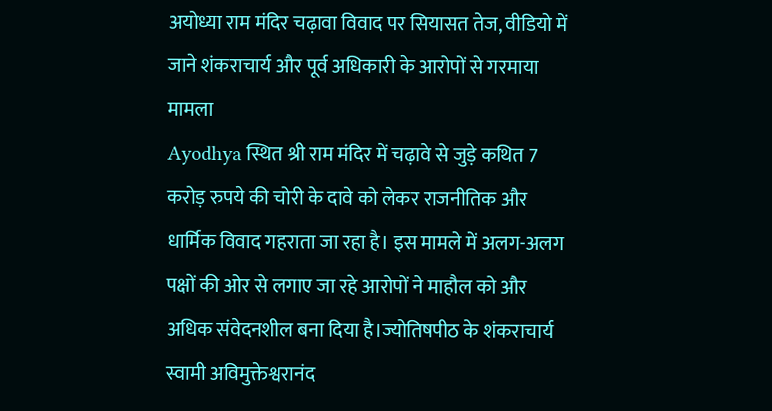अयोध्या राम मंदिर चढ़ावा विवाद पर सियासत तेज, वीडियो में जाने शंकराचार्य और पूर्व अधिकारी के आरोपों से गरमाया मामला
Ayodhya स्थित श्री राम मंदिर में चढ़ावे से जुड़े कथित 7 करोड़ रुपये की चोरी के दावे को लेकर राजनीतिक और धार्मिक विवाद गहराता जा रहा है। इस मामले में अलग-अलग पक्षों की ओर से लगाए जा रहे आरोपों ने माहौल को और अधिक संवेदनशील बना दिया है।ज्योतिषपीठ के शंकराचार्य स्वामी अविमुक्तेश्वरानंद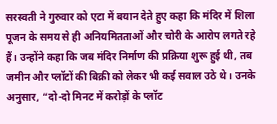सरस्वती ने गुरुवार को एटा में बयान देते हुए कहा कि मंदिर में शिला पूजन के समय से ही अनियमितताओं और चोरी के आरोप लगते रहे हैं। उन्होंने कहा कि जब मंदिर निर्माण की प्रक्रिया शुरू हुई थी, तब जमीन और प्लॉटों की बिक्री को लेकर भी कई सवाल उठे थे। उनके अनुसार, “दो-दो मिनट में करोड़ों के प्लॉट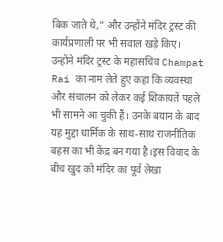बिक जाते थे,” और उन्होंने मंदिर ट्रस्ट की कार्यप्रणाली पर भी सवाल खड़े किए।
उन्होंने मंदिर ट्रस्ट के महासचिव Champat Rai का नाम लेते हुए कहा कि व्यवस्था और संचालन को लेकर कई शिकायतें पहले भी सामने आ चुकी हैं। उनके बयान के बाद यह मुद्दा धार्मिक के साथ-साथ राजनीतिक बहस का भी केंद्र बन गया है।इस विवाद के बीच खुद को मंदिर का पूर्व लेखा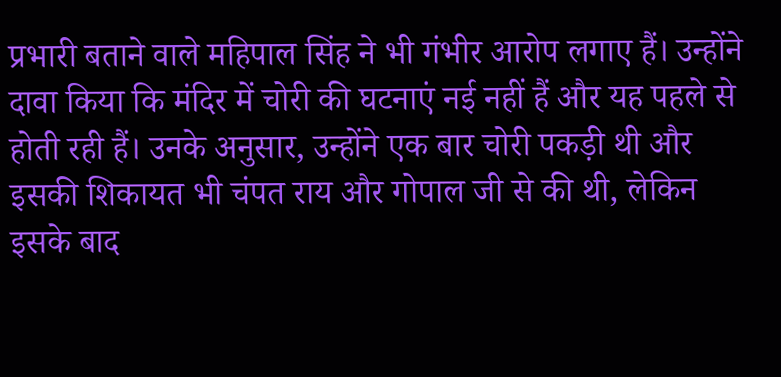प्रभारी बताने वाले महिपाल सिंह ने भी गंभीर आरोप लगाए हैं। उन्होंने दावा किया कि मंदिर में चोरी की घटनाएं नई नहीं हैं और यह पहले से होती रही हैं। उनके अनुसार, उन्होंने एक बार चोरी पकड़ी थी और इसकी शिकायत भी चंपत राय और गोपाल जी से की थी, लेकिन इसके बाद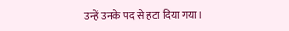उन्हें उनके पद से हटा दिया गया।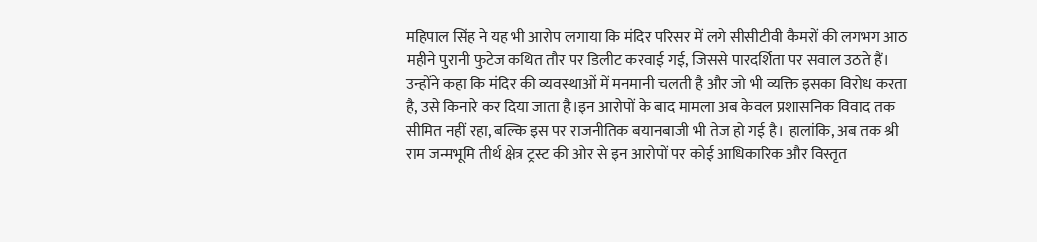महिपाल सिंह ने यह भी आरोप लगाया कि मंदिर परिसर में लगे सीसीटीवी कैमरों की लगभग आठ महीने पुरानी फुटेज कथित तौर पर डिलीट करवाई गई, जिससे पारदर्शिता पर सवाल उठते हैं। उन्होंने कहा कि मंदिर की व्यवस्थाओं में मनमानी चलती है और जो भी व्यक्ति इसका विरोध करता है, उसे किनारे कर दिया जाता है।इन आरोपों के बाद मामला अब केवल प्रशासनिक विवाद तक सीमित नहीं रहा, बल्कि इस पर राजनीतिक बयानबाजी भी तेज हो गई है। हालांकि, अब तक श्री राम जन्मभूमि तीर्थ क्षेत्र ट्रस्ट की ओर से इन आरोपों पर कोई आधिकारिक और विस्तृत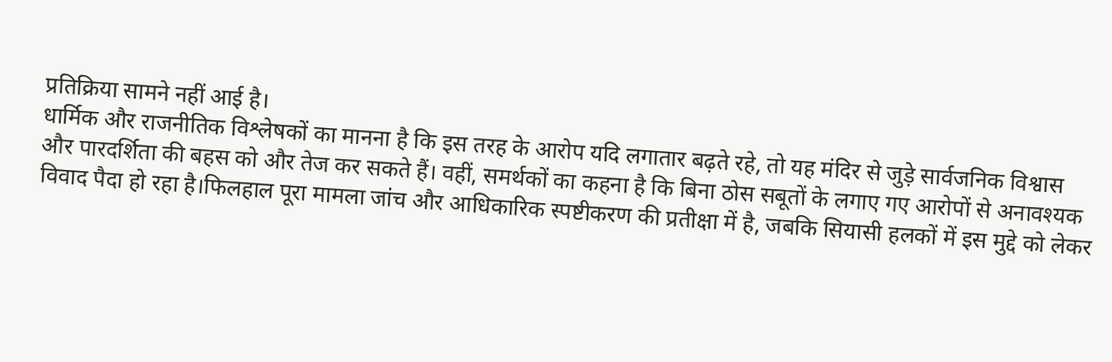प्रतिक्रिया सामने नहीं आई है।
धार्मिक और राजनीतिक विश्लेषकों का मानना है कि इस तरह के आरोप यदि लगातार बढ़ते रहे, तो यह मंदिर से जुड़े सार्वजनिक विश्वास और पारदर्शिता की बहस को और तेज कर सकते हैं। वहीं, समर्थकों का कहना है कि बिना ठोस सबूतों के लगाए गए आरोपों से अनावश्यक विवाद पैदा हो रहा है।फिलहाल पूरा मामला जांच और आधिकारिक स्पष्टीकरण की प्रतीक्षा में है, जबकि सियासी हलकों में इस मुद्दे को लेकर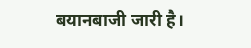बयानबाजी जारी है।